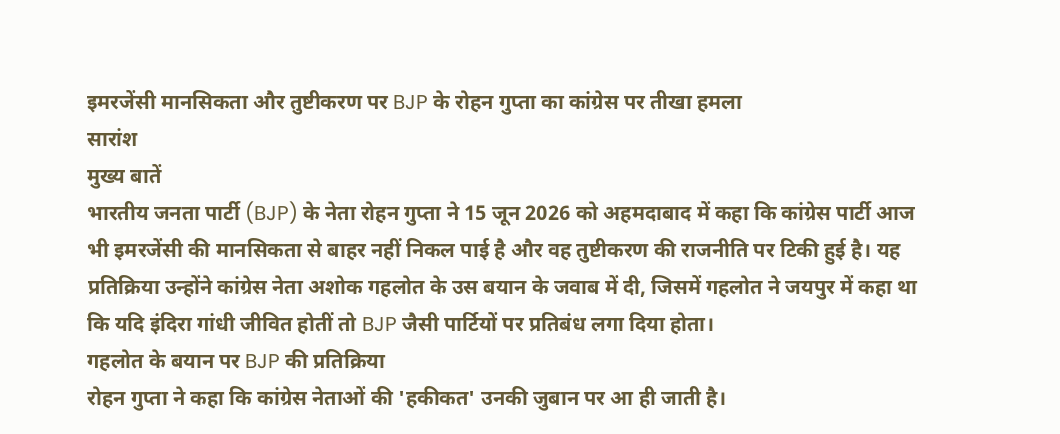इमरजेंसी मानसिकता और तुष्टीकरण पर BJP के रोहन गुप्ता का कांग्रेस पर तीखा हमला
सारांश
मुख्य बातें
भारतीय जनता पार्टी (BJP) के नेता रोहन गुप्ता ने 15 जून 2026 को अहमदाबाद में कहा कि कांग्रेस पार्टी आज भी इमरजेंसी की मानसिकता से बाहर नहीं निकल पाई है और वह तुष्टीकरण की राजनीति पर टिकी हुई है। यह प्रतिक्रिया उन्होंने कांग्रेस नेता अशोक गहलोत के उस बयान के जवाब में दी, जिसमें गहलोत ने जयपुर में कहा था कि यदि इंदिरा गांधी जीवित होतीं तो BJP जैसी पार्टियों पर प्रतिबंध लगा दिया होता।
गहलोत के बयान पर BJP की प्रतिक्रिया
रोहन गुप्ता ने कहा कि कांग्रेस नेताओं की 'हकीकत' उनकी जुबान पर आ ही जाती है।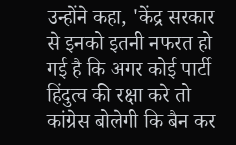उन्होंने कहा, 'केंद्र सरकार से इनको इतनी नफरत हो गई है कि अगर कोई पार्टी हिंदुत्व की रक्षा करे तो कांग्रेस बोलेगी कि बैन कर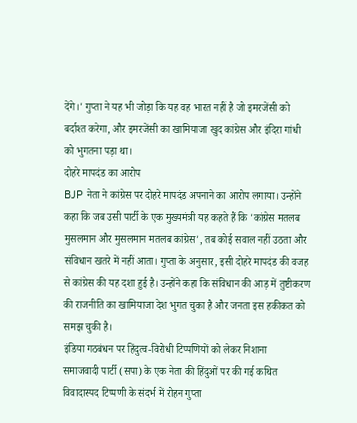देंगे।' गुप्ता ने यह भी जोड़ा कि यह वह भारत नहीं है जो इमरजेंसी को बर्दाश्त करेगा, और इमरजेंसी का खामियाजा खुद कांग्रेस और इंदिरा गांधी को भुगतना पड़ा था।
दोहरे मापदंड का आरोप
BJP नेता ने कांग्रेस पर दोहरे मापदंड अपनाने का आरोप लगाया। उन्होंने कहा कि जब उसी पार्टी के एक मुख्यमंत्री यह कहते हैं कि 'कांग्रेस मतलब मुसलमान और मुसलमान मतलब कांग्रेस', तब कोई सवाल नहीं उठता और संविधान खतरे में नहीं आता। गुप्ता के अनुसार, इसी दोहरे मापदंड की वजह से कांग्रेस की यह दशा हुई है। उन्होंने कहा कि संविधान की आड़ में तुष्टीकरण की राजनीति का खामियाजा देश भुगत चुका है और जनता इस हकीकत को समझ चुकी है।
इंडिया गठबंधन पर हिंदुत्व-विरोधी टिप्पणियों को लेकर निशाना
समाजवादी पार्टी (सपा) के एक नेता की हिंदुओं पर की गई कथित विवादास्पद टिप्पणी के संदर्भ में रोहन गुप्ता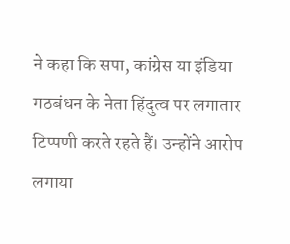ने कहा कि सपा, कांग्रेस या इंडिया गठबंधन के नेता हिंदुत्व पर लगातार टिप्पणी करते रहते हैं। उन्होंने आरोप लगाया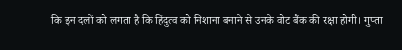कि इन दलों को लगता है कि हिंदुत्व को निशाना बनाने से उनके वोट बैंक की रक्षा होगी। गुप्ता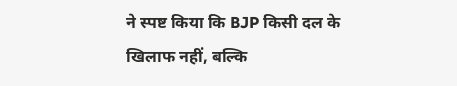ने स्पष्ट किया कि BJP किसी दल के खिलाफ नहीं, बल्कि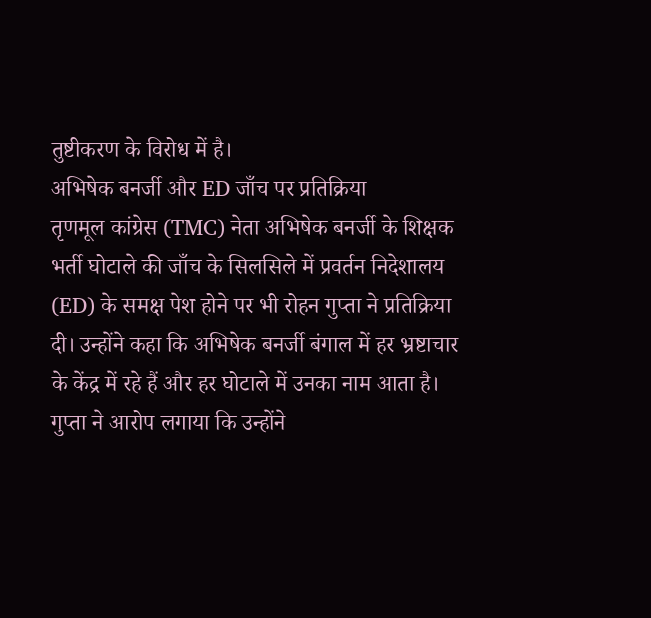तुष्टीकरण के विरोध में है।
अभिषेक बनर्जी और ED जाँच पर प्रतिक्रिया
तृणमूल कांग्रेस (TMC) नेता अभिषेक बनर्जी के शिक्षक भर्ती घोटाले की जाँच के सिलसिले में प्रवर्तन निदेशालय (ED) के समक्ष पेश होने पर भी रोहन गुप्ता ने प्रतिक्रिया दी। उन्होंने कहा कि अभिषेक बनर्जी बंगाल में हर भ्रष्टाचार के केंद्र में रहे हैं और हर घोटाले में उनका नाम आता है। गुप्ता ने आरोप लगाया कि उन्होंने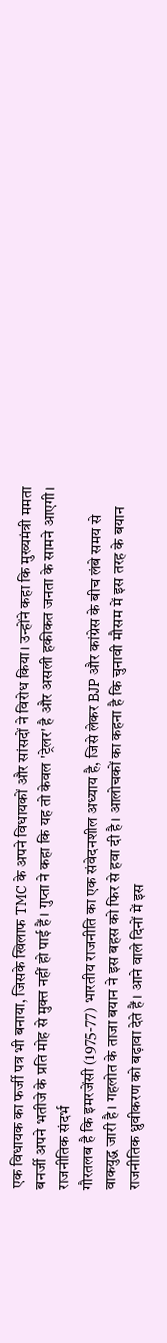एक विधायक का फर्जी पत्र भी बनाया, जिसके खिलाफ TMC के अपने विधायकों और सांसदों ने विरोध किया। उन्होंने कहा कि मुख्यमंत्री ममता बनर्जी अपने भतीजे के प्रति मोह से मुक्त नहीं हो पाई हैं। गुप्ता ने कहा कि यह तो केवल 'ट्रेलर' है और असली हकीकत जनता के सामने आएगी।
राजनीतिक संदर्भ
गौरतलब है कि इमरजेंसी (1975-77) भारतीय राजनीति का एक संवेदनशील अध्याय है, जिसे लेकर BJP और कांग्रेस के बीच लंबे समय से वाकयुद्ध जारी है। गहलोत के ताजा बयान ने इस बहस को फिर से हवा दी है। आलोचकों का कहना है कि चुनावी मौसम में इस तरह के बयान राजनीतिक ध्रुवीकरण को बढ़ावा देते हैं। आने वाले दिनों में इस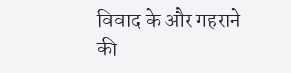विवाद के और गहराने की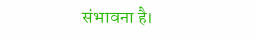संभावना है।